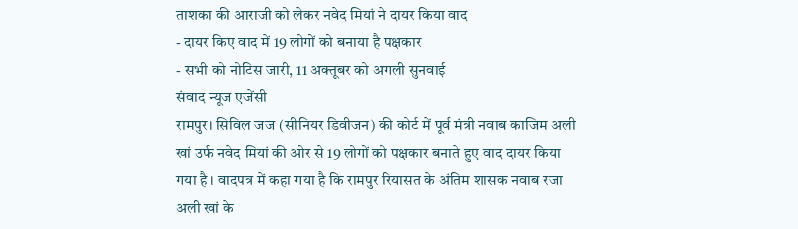ताशका की आराजी को लेकर नवेद मियां ने दायर किया वाद
- दायर किए वाद में 19 लोगों को बनाया है पक्षकार
- सभी को नोटिस जारी, 11 अक्तूबर को अगली सुनवाई
संवाद न्यूज एजेंसी
रामपुर। सिविल जज (सीनियर डिवीजन) की कोर्ट में पूर्व मंत्री नवाब काजिम अली खां उर्फ नवेद मियां की ओर से 19 लोगों को पक्षकार बनाते हुए वाद दायर किया गया है। वादपत्र में कहा गया है कि रामपुर रियासत के अंतिम शासक नवाब रजा अली खां के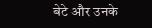बेटे और उनके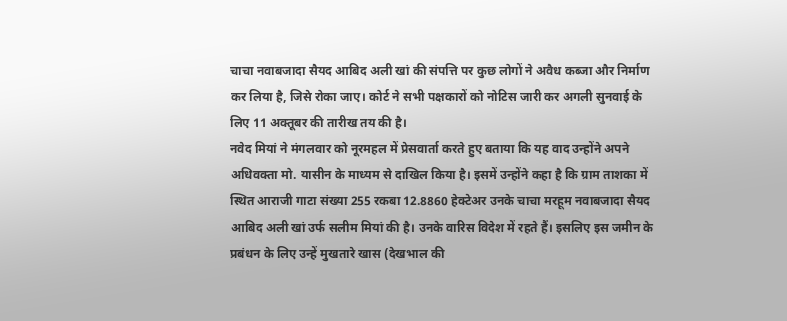चाचा नवाबजादा सैयद आबिद अली खां की संपत्ति पर कुछ लोगों ने अवैध कब्जा और निर्माण कर लिया है, जिसे रोका जाए। कोर्ट ने सभी पक्षकारों को नोटिस जारी कर अगली सुनवाई के लिए 11 अक्तूबर की तारीख तय की है।
नवेद मियां ने मंगलवार को नूरमहल में प्रेसवार्ता करते हुए बताया कि यह वाद उन्होंने अपने अधिवक्ता मो. यासीन के माध्यम से दाखिल किया है। इसमें उन्होंने कहा है कि ग्राम ताशका में स्थित आराजी गाटा संख्या 255 रकबा 12.8860 हेक्टेअर उनके चाचा मरहूम नवाबजादा सैयद आबिद अली खां उर्फ सलीम मियां की है। उनके वारिस विदेश में रहते हैं। इसलिए इस जमीन के प्रबंधन के लिए उन्हें मुखतारे खास (देखभाल की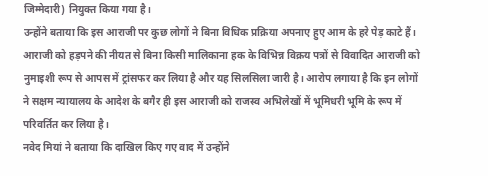जिम्मेदारी) नियुक्त किया गया है।
उन्होंने बताया कि इस आराजी पर कुछ लोगों ने बिना विधिक प्रक्रिया अपनाए हुए आम के हरे पेड़ काटे हैं। आराजी को हड़पने की नीयत से बिना किसी मालिकाना हक के विभिन्न विक्रय पत्रों से विवादित आराजी को नुमाइशी रूप से आपस में ट्रांसफर कर लिया है और यह सिलसिला जारी है। आरोप लगाया है कि इन लोगों ने सक्षम न्यायालय के आदेश के बगैर ही इस आराजी को राजस्व अभिलेखों में भूमिधरी भूमि के रूप में परिवर्तित कर लिया है।
नवेद मियां ने बताया कि दाखिल किए गए वाद में उन्होंने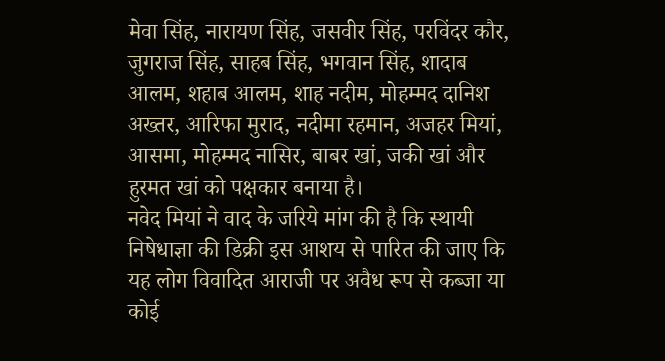मेवा सिंह, नारायण सिंह, जसवीर सिंह, परविंदर कौर, जुगराज सिंह, साहब सिंह, भगवान सिंह, शादाब आलम, शहाब आलम, शाह नदीम, मोहम्मद दानिश अख्तर, आरिफा मुराद, नदीमा रहमान, अजहर मियां, आसमा, मोहम्मद नासिर, बाबर खां, जकी खां और हुरमत खां को पक्षकार बनाया है।
नवेद मियां ने वाद के जरिये मांग की है कि स्थायी निषेधाज्ञा की डिक्री इस आशय से पारित की जाए कि यह लोग विवादित आराजी पर अवैध रूप से कब्जा या कोई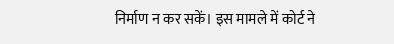निर्माण न कर सकें। इस मामले में कोर्ट ने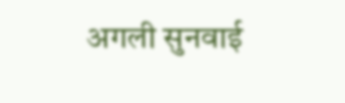अगली सुनवाई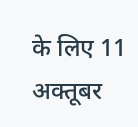के लिए 11 अक्तूबर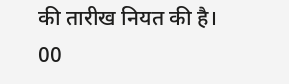की तारीख नियत की है।
00